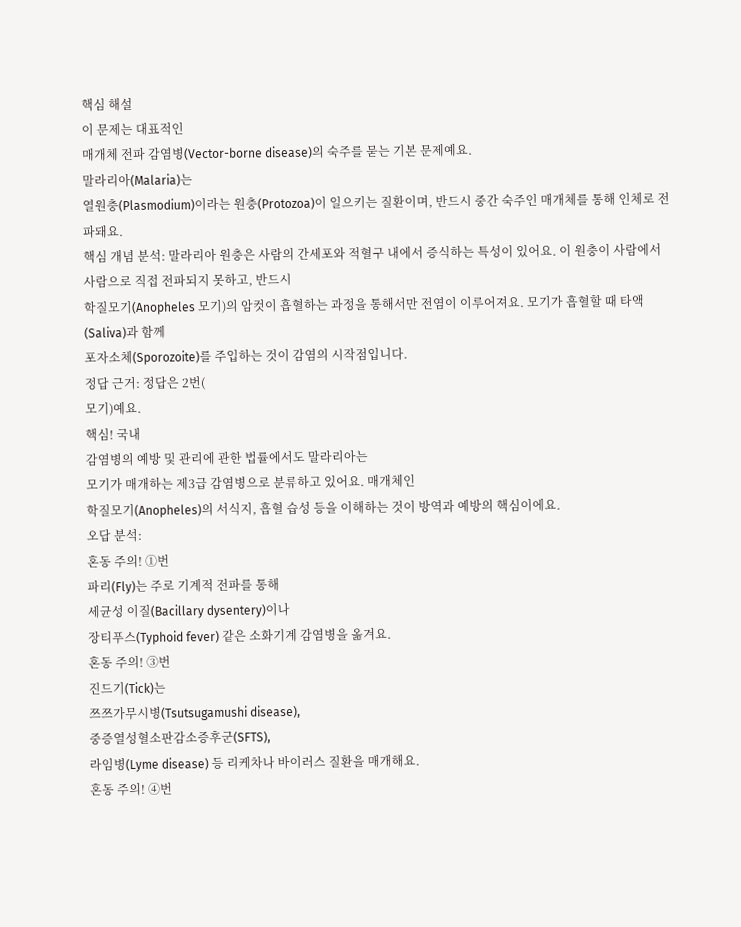핵심 해설
이 문제는 대표적인
매개체 전파 감염병(Vector-borne disease)의 숙주를 묻는 기본 문제예요.
말라리아(Malaria)는
열원충(Plasmodium)이라는 원충(Protozoa)이 일으키는 질환이며, 반드시 중간 숙주인 매개체를 통해 인체로 전파돼요.
핵심 개념 분석: 말라리아 원충은 사람의 간세포와 적혈구 내에서 증식하는 특성이 있어요. 이 원충이 사람에서 사람으로 직접 전파되지 못하고, 반드시
학질모기(Anopheles 모기)의 암컷이 흡혈하는 과정을 통해서만 전염이 이루어져요. 모기가 흡혈할 때 타액(Saliva)과 함께
포자소체(Sporozoite)를 주입하는 것이 감염의 시작점입니다.
정답 근거: 정답은 2번(
모기)예요.
핵심! 국내
감염병의 예방 및 관리에 관한 법률에서도 말라리아는
모기가 매개하는 제3급 감염병으로 분류하고 있어요. 매개체인
학질모기(Anopheles)의 서식지, 흡혈 습성 등을 이해하는 것이 방역과 예방의 핵심이에요.
오답 분석:
혼동 주의! ①번
파리(Fly)는 주로 기계적 전파를 통해
세균성 이질(Bacillary dysentery)이나
장티푸스(Typhoid fever) 같은 소화기계 감염병을 옮겨요.
혼동 주의! ③번
진드기(Tick)는
쯔쯔가무시병(Tsutsugamushi disease),
중증열성혈소판감소증후군(SFTS),
라임병(Lyme disease) 등 리케차나 바이러스 질환을 매개해요.
혼동 주의! ④번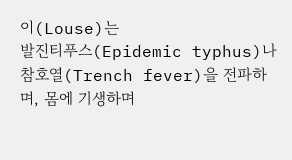이(Louse)는
발진티푸스(Epidemic typhus)나
참호열(Trench fever)을 전파하며, 몸에 기생하며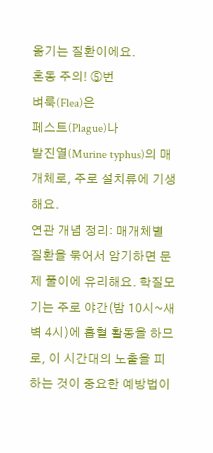옮기는 질환이에요.
혼동 주의! ⑤번
벼룩(Flea)은
페스트(Plague)나
발진열(Murine typhus)의 매개체로, 주로 설치류에 기생해요.
연관 개념 정리: 매개체별 질환을 묶어서 암기하면 문제 풀이에 유리해요. 학질모기는 주로 야간(밤 10시~새벽 4시)에 흡혈 활동을 하므로, 이 시간대의 노출을 피하는 것이 중요한 예방법이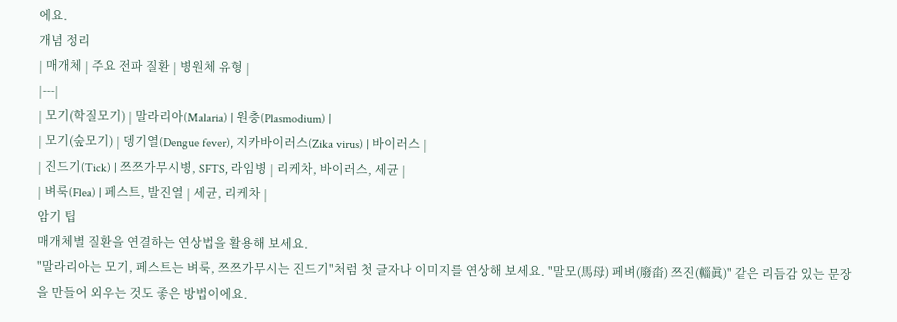에요.
개념 정리
| 매개체 | 주요 전파 질환 | 병원체 유형 |
|---|
| 모기(학질모기) | 말라리아(Malaria) | 원충(Plasmodium) |
| 모기(숲모기) | 뎅기열(Dengue fever), 지카바이러스(Zika virus) | 바이러스 |
| 진드기(Tick) | 쯔쯔가무시병, SFTS, 라임병 | 리케차, 바이러스, 세균 |
| 벼룩(Flea) | 페스트, 발진열 | 세균, 리케차 |
암기 팁
매개체별 질환을 연결하는 연상법을 활용해 보세요.
"말라리아는 모기, 페스트는 벼룩, 쯔쯔가무시는 진드기"처럼 첫 글자나 이미지를 연상해 보세요. "말모(馬母) 페벼(廢畓) 쯔진(輜眞)" 같은 리듬감 있는 문장을 만들어 외우는 것도 좋은 방법이에요.